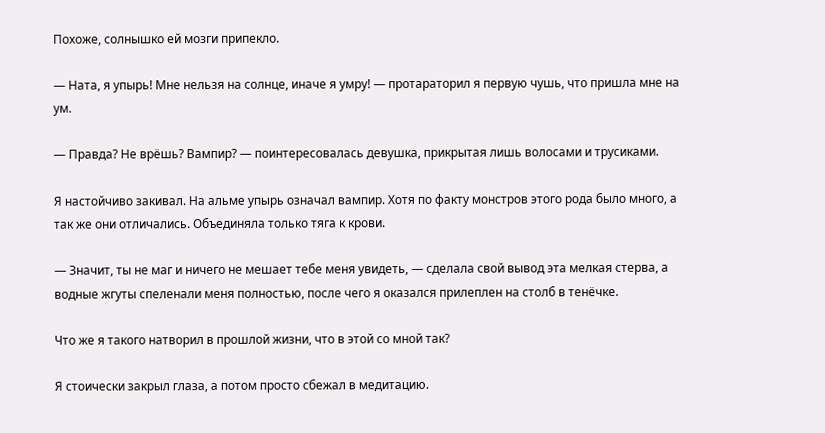Похоже, солнышко ей мозги припекло.

— Ната, я упырь! Мне нельзя на солнце, иначе я умру! — протараторил я первую чушь, что пришла мне на ум.

— Правда? Не врёшь? Вампир? — поинтересовалась девушка, прикрытая лишь волосами и трусиками.

Я настойчиво закивал. На альме упырь означал вампир. Хотя по факту монстров этого рода было много, а так же они отличались. Объединяла только тяга к крови.

— Значит, ты не маг и ничего не мешает тебе меня увидеть, — сделала свой вывод эта мелкая стерва, а водные жгуты спеленали меня полностью, после чего я оказался прилеплен на столб в тенёчке.

Что же я такого натворил в прошлой жизни, что в этой со мной так?

Я стоически закрыл глаза, а потом просто сбежал в медитацию.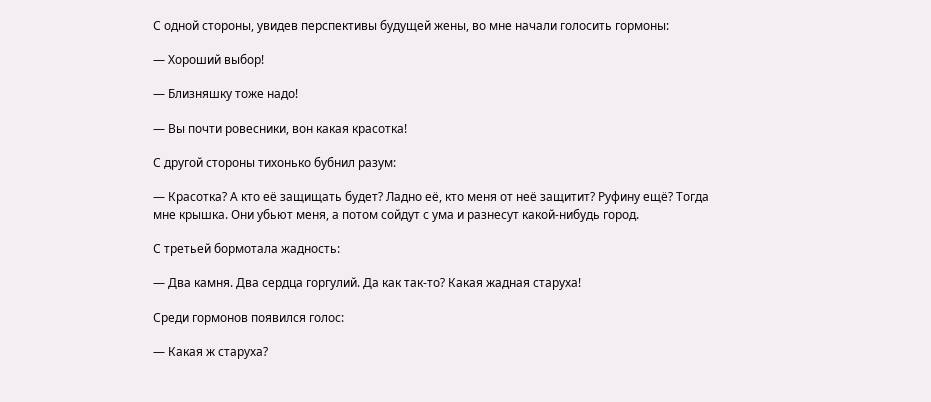С одной стороны, увидев перспективы будущей жены, во мне начали голосить гормоны:

— Хороший выбор!

— Близняшку тоже надо!

— Вы почти ровесники, вон какая красотка!

С другой стороны тихонько бубнил разум:

— Красотка? А кто её защищать будет? Ладно её, кто меня от неё защитит? Руфину ещё? Тогда мне крышка. Они убьют меня, а потом сойдут с ума и разнесут какой-нибудь город.

С третьей бормотала жадность:

— Два камня. Два сердца горгулий. Да как так-то? Какая жадная старуха!

Среди гормонов появился голос:

— Какая ж старуха?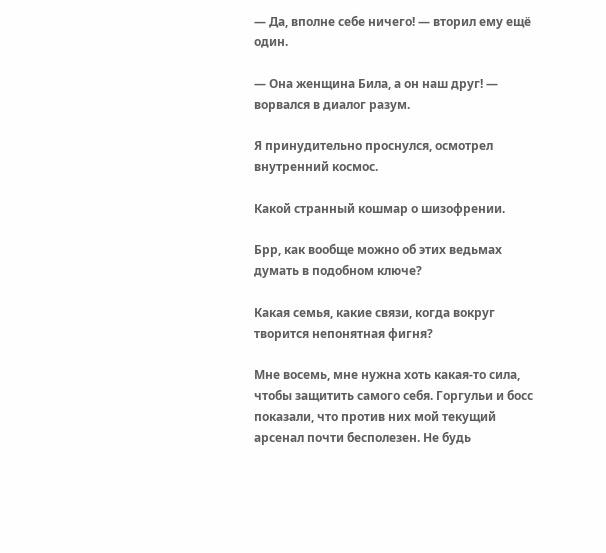— Да, вполне себе ничего! — вторил ему ещё один.

— Она женщина Била, а он наш друг! — ворвался в диалог разум.

Я принудительно проснулся, осмотрел внутренний космос.

Какой странный кошмар о шизофрении.

Брр, как вообще можно об этих ведьмах думать в подобном ключе?

Какая семья, какие связи, когда вокруг творится непонятная фигня?

Мне восемь, мне нужна хоть какая-то сила, чтобы защитить самого себя. Горгульи и босс показали, что против них мой текущий арсенал почти бесполезен. Не будь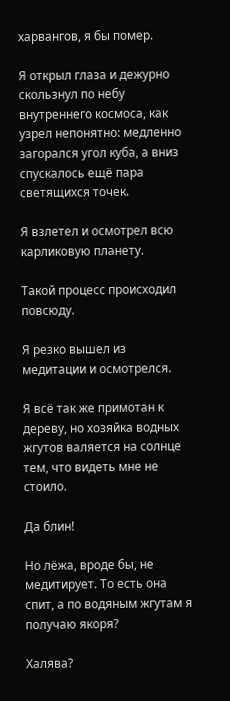харвангов, я бы помер.

Я открыл глаза и дежурно скользнул по небу внутреннего космоса, как узрел непонятно: медленно загорался угол куба, а вниз спускалось ещё пара светящихся точек.

Я взлетел и осмотрел всю карликовую планету.

Такой процесс происходил повсюду.

Я резко вышел из медитации и осмотрелся.

Я всё так же примотан к дереву, но хозяйка водных жгутов валяется на солнце тем, что видеть мне не стоило.

Да блин!

Но лёжа, вроде бы, не медитирует. То есть она спит, а по водяным жгутам я получаю якоря?

Халява?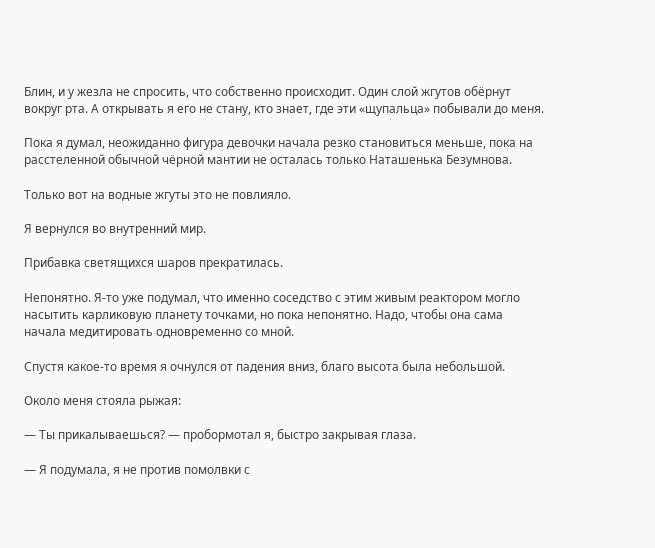Блин, и у жезла не спросить, что собственно происходит. Один слой жгутов обёрнут вокруг рта. А открывать я его не стану, кто знает, где эти «щупальца» побывали до меня.

Пока я думал, неожиданно фигура девочки начала резко становиться меньше, пока на расстеленной обычной чёрной мантии не осталась только Наташенька Безумнова.

Только вот на водные жгуты это не повлияло.

Я вернулся во внутренний мир.

Прибавка светящихся шаров прекратилась.

Непонятно. Я-то уже подумал, что именно соседство с этим живым реактором могло насытить карликовую планету точками, но пока непонятно. Надо, чтобы она сама начала медитировать одновременно со мной.

Спустя какое-то время я очнулся от падения вниз, благо высота была небольшой.

Около меня стояла рыжая:

— Ты прикалываешься? — пробормотал я, быстро закрывая глаза.

— Я подумала, я не против помолвки с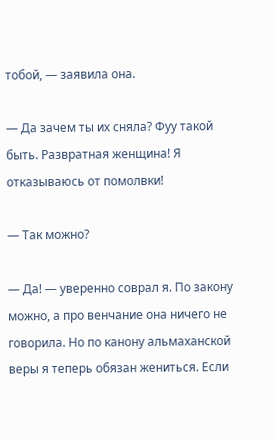тобой, — заявила она.

— Да зачем ты их сняла? Фуу такой быть. Развратная женщина! Я отказываюсь от помолвки!

— Так можно?

— Да! — уверенно соврал я. По закону можно, а про венчание она ничего не говорила. Но по канону альмаханской веры я теперь обязан жениться. Если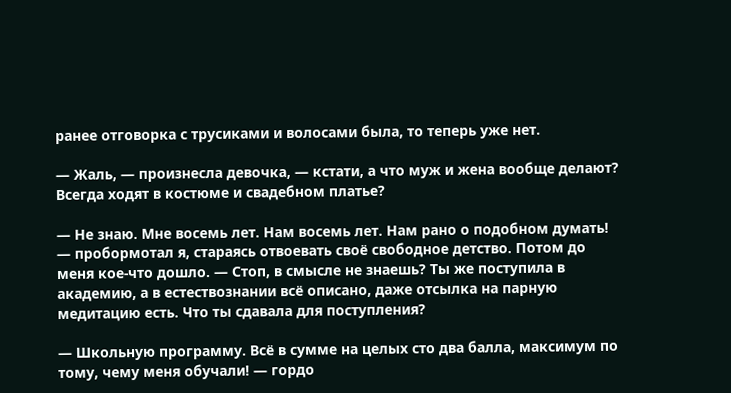ранее отговорка с трусиками и волосами была, то теперь уже нет.

— Жаль, — произнесла девочка, — кстати, а что муж и жена вообще делают? Всегда ходят в костюме и свадебном платье?

— Не знаю. Мне восемь лет. Нам восемь лет. Нам рано о подобном думать! — пробормотал я, стараясь отвоевать своё свободное детство. Потом до меня кое-что дошло. — Стоп, в смысле не знаешь? Ты же поступила в академию, а в естествознании всё описано, даже отсылка на парную медитацию есть. Что ты сдавала для поступления?

— Школьную программу. Всё в сумме на целых сто два балла, максимум по тому, чему меня обучали! — гордо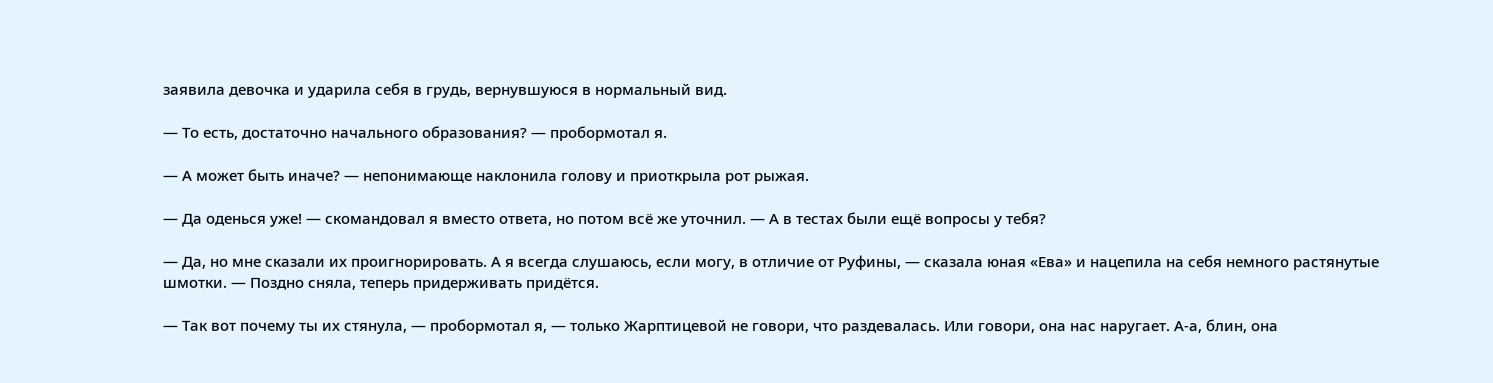заявила девочка и ударила себя в грудь, вернувшуюся в нормальный вид.

— То есть, достаточно начального образования? — пробормотал я.

— А может быть иначе? — непонимающе наклонила голову и приоткрыла рот рыжая.

— Да оденься уже! — скомандовал я вместо ответа, но потом всё же уточнил. — А в тестах были ещё вопросы у тебя?

— Да, но мне сказали их проигнорировать. А я всегда слушаюсь, если могу, в отличие от Руфины, — сказала юная «Ева» и нацепила на себя немного растянутые шмотки. — Поздно сняла, теперь придерживать придётся.

— Так вот почему ты их стянула, — пробормотал я, — только Жарптицевой не говори, что раздевалась. Или говори, она нас наругает. А-а, блин, она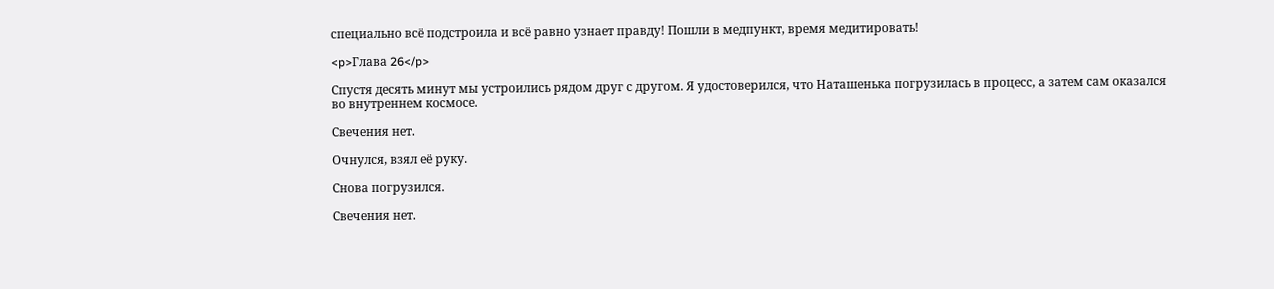специально всё подстроила и всё равно узнает правду! Пошли в медпункт, время медитировать!

<p>Глава 26</p>

Спустя десять минут мы устроились рядом друг с другом. Я удостоверился, что Наташенька погрузилась в процесс, а затем сам оказался во внутреннем космосе.

Свечения нет.

Очнулся, взял её руку.

Снова погрузился.

Свечения нет.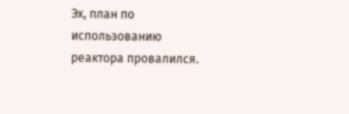Эх, план по использованию реактора провалился.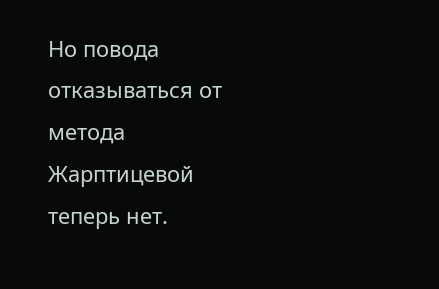Но повода отказываться от метода Жарптицевой теперь нет.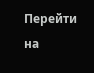Перейти на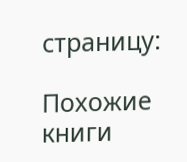страницу:

Похожие книги